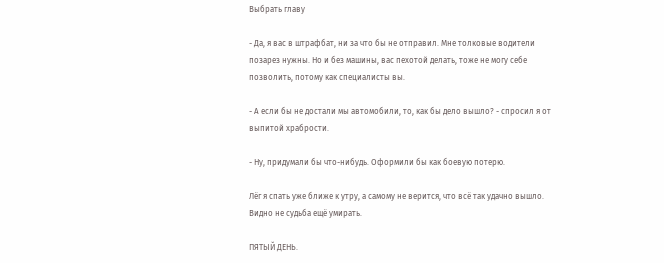Выбрать главу

- Да, я вас в штрафбат, ни за что бы не отправил. Мне толковые водители позарез нужны. Но и без машины, вас пехотой делать, тоже не могу себе позволить, потому как специалисты вы.

- А если бы не достали мы автомобили, то, как бы дело вышло? - спросил я от выпитой храбрости.

- Ну, придумали бы что-нибудь. Оформили бы как боевую потерю.

Лёг я спать уже ближе к утру, а самому не верится, что всё так удачно вышло. Видно не судьба ещё умирать.

ПЯТЫЙ ДЕНЬ.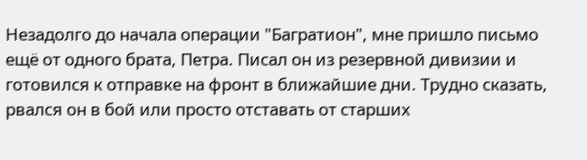Незадолго до начала операции "Багратион", мне пришло письмо ещё от одного брата, Петра. Писал он из резервной дивизии и готовился к отправке на фронт в ближайшие дни. Трудно сказать, рвался он в бой или просто отставать от старших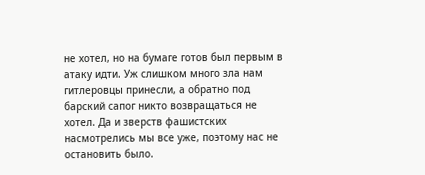не хотел, но на бумаге готов был первым в атаку идти. Уж слишком много зла нам гитлеровцы принесли, а обратно под барский сапог никто возвращаться не хотел. Да и зверств фашистских насмотрелись мы все уже, поэтому нас не остановить было.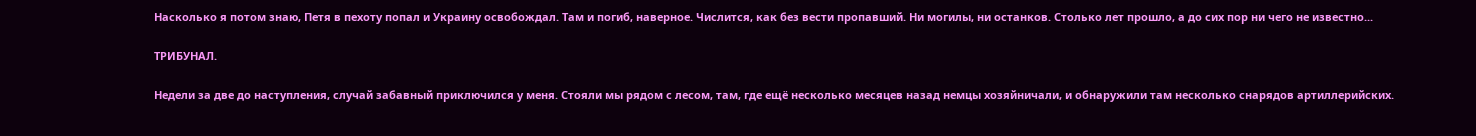Насколько я потом знаю, Петя в пехоту попал и Украину освобождал. Там и погиб, наверное. Числится, как без вести пропавший. Ни могилы, ни останков. Столько лет прошло, а до сих пор ни чего не известно...

ТРИБУНАЛ.

Недели за две до наступления, случай забавный приключился у меня. Стояли мы рядом с лесом, там, где ещё несколько месяцев назад немцы хозяйничали, и обнаружили там несколько снарядов артиллерийских.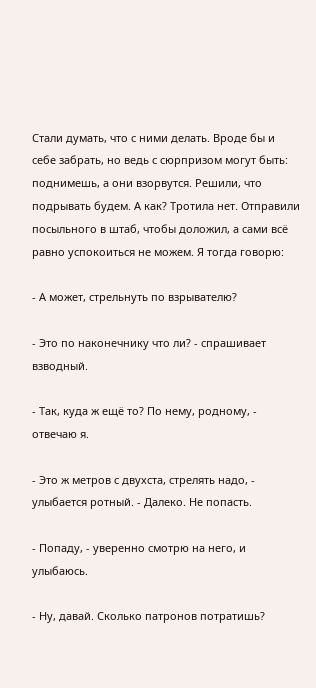Стали думать, что с ними делать. Вроде бы и себе забрать, но ведь с сюрпризом могут быть: поднимешь, а они взорвутся. Решили, что подрывать будем. А как? Тротила нет. Отправили посыльного в штаб, чтобы доложил, а сами всё равно успокоиться не можем. Я тогда говорю:

- А может, стрельнуть по взрывателю?

- Это по наконечнику что ли? - спрашивает взводный.

- Так, куда ж ещё то? По нему, родному, - отвечаю я.

- Это ж метров с двухста, стрелять надо, - улыбается ротный. - Далеко. Не попасть.

- Попаду, - уверенно смотрю на него, и улыбаюсь.

- Ну, давай. Сколько патронов потратишь?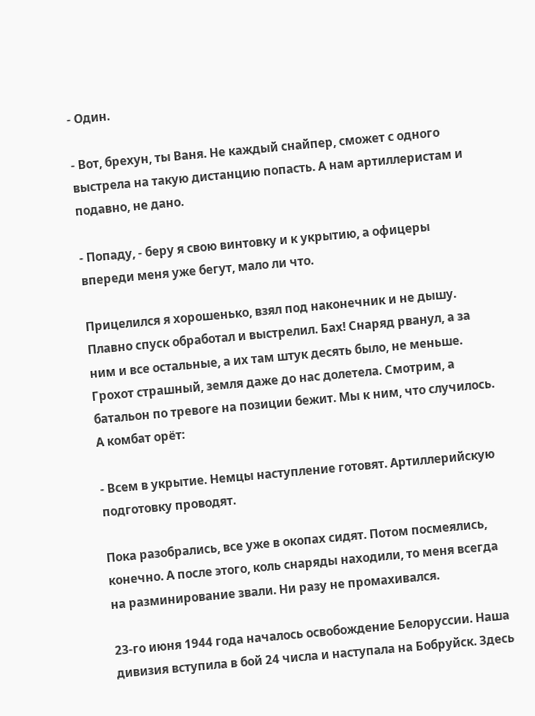- Один.

- Вот, брехун, ты Ваня. Не каждый снайпер, сможет с одного выстрела на такую дистанцию попасть. А нам артиллеристам и подавно, не дано.

- Попаду, - беру я свою винтовку и к укрытию, а офицеры впереди меня уже бегут, мало ли что.

Прицелился я хорошенько, взял под наконечник и не дышу. Плавно спуск обработал и выстрелил. Бах! Снаряд рванул, а за ним и все остальные, а их там штук десять было, не меньше. Грохот страшный, земля даже до нас долетела. Смотрим, а батальон по тревоге на позиции бежит. Мы к ним, что случилось. А комбат орёт:

- Всем в укрытие. Немцы наступление готовят. Артиллерийскую подготовку проводят.

Пока разобрались, все уже в окопах сидят. Потом посмеялись, конечно. А после этого, коль снаряды находили, то меня всегда на разминирование звали. Ни разу не промахивался.

23-го июня 1944 года началось освобождение Белоруссии. Наша дивизия вступила в бой 24 числа и наступала на Бобруйск. Здесь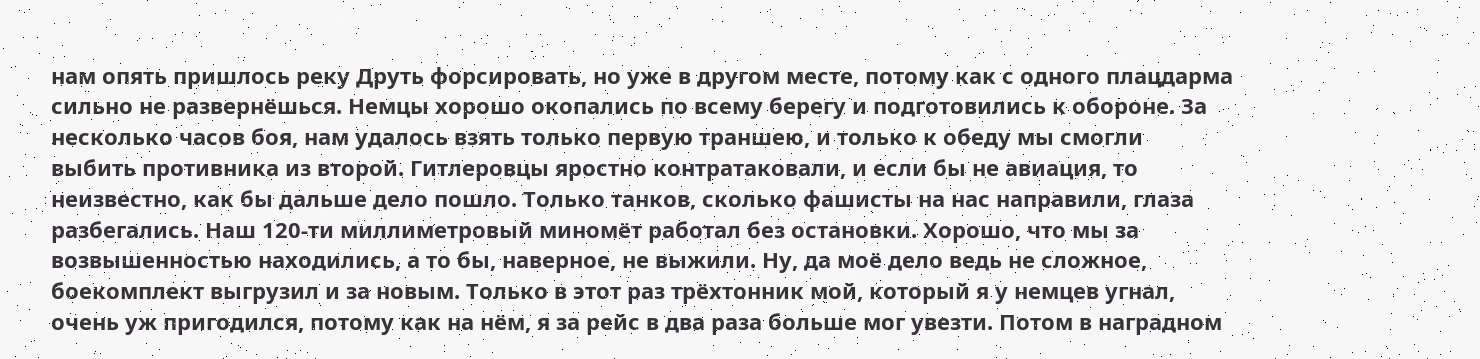нам опять пришлось реку Друть форсировать, но уже в другом месте, потому как с одного плацдарма сильно не развернёшься. Немцы хорошо окопались по всему берегу и подготовились к обороне. За несколько часов боя, нам удалось взять только первую траншею, и только к обеду мы смогли выбить противника из второй. Гитлеровцы яростно контратаковали, и если бы не авиация, то неизвестно, как бы дальше дело пошло. Только танков, сколько фашисты на нас направили, глаза разбегались. Наш 120-ти миллиметровый миномёт работал без остановки. Хорошо, что мы за возвышенностью находились, а то бы, наверное, не выжили. Ну, да моё дело ведь не сложное, боекомплект выгрузил и за новым. Только в этот раз трёхтонник мой, который я у немцев угнал, очень уж пригодился, потому как на нём, я за рейс в два раза больше мог увезти. Потом в наградном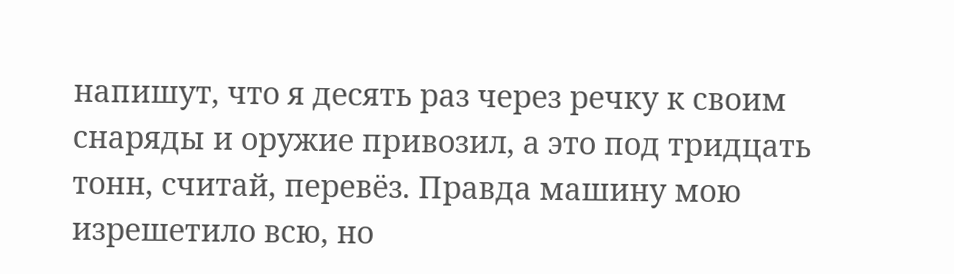напишут, что я десять раз через речку к своим снаряды и оружие привозил, а это под тридцать тонн, считай, перевёз. Правда машину мою изрешетило всю, но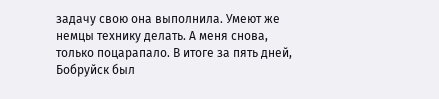задачу свою она выполнила. Умеют же немцы технику делать. А меня снова, только поцарапало. В итоге за пять дней, Бобруйск был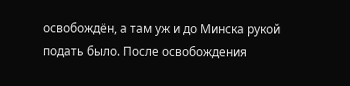освобождён, а там уж и до Минска рукой подать было. После освобождения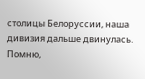столицы Белоруссии, наша дивизия дальше двинулась. Помню,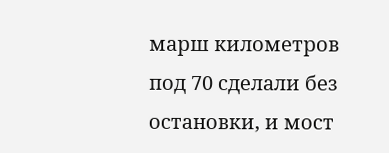марш километров под 70 сделали без остановки, и мост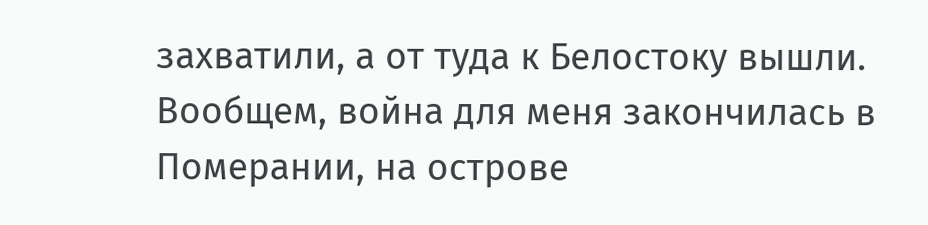захватили, а от туда к Белостоку вышли. Вообщем, война для меня закончилась в Померании, на острове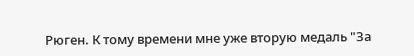Рюген. К тому времени мне уже вторую медаль "За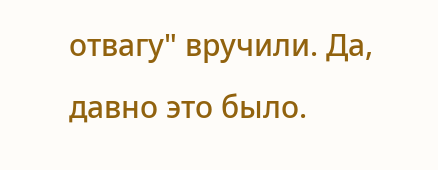отвагу" вручили. Да, давно это было.